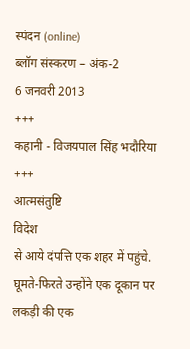स्पंदन (online)
ब्लॉग संस्करण – अंक-2
6 जनवरी 2013
+++
कहानी - विजयपाल सिंह भदौरिया
+++
आत्मसंतुष्टि
विदेश
से आये दंपत्ति एक शहर में पहुंचे. घूमते-फिरते उन्होंने एक दूकान पर लकड़ी की एक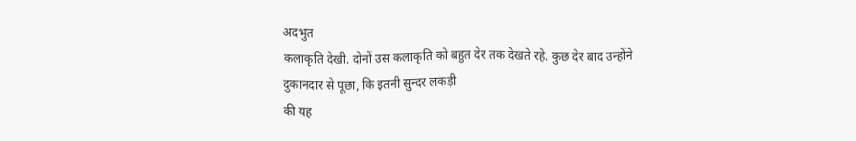अदभुत
कलाकृति देखी. दोनों उस कलाकृति को बहुत देर तक देखते रहे. कुछ देर बाद उन्होंने
दुकानदार से पूछा, कि इतनी सुन्दर लकड़ी
की यह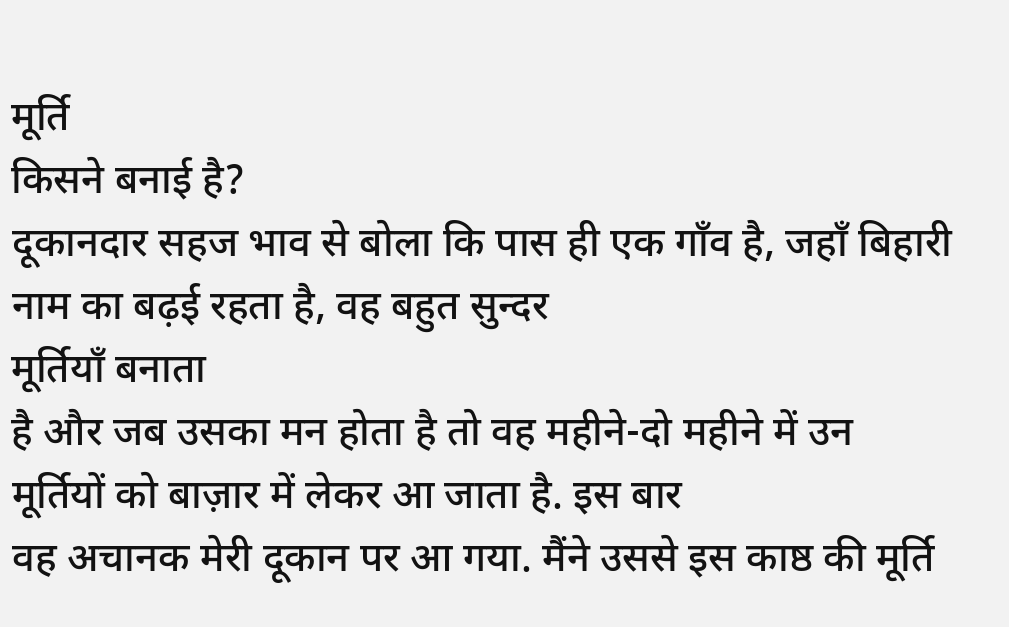मूर्ति
किसने बनाई है?
दूकानदार सहज भाव से बोला कि पास ही एक गाँव है, जहाँ बिहारी नाम का बढ़ई रहता है, वह बहुत सुन्दर
मूर्तियाँ बनाता
है और जब उसका मन होता है तो वह महीने-दो महीने में उन मूर्तियों को बाज़ार में लेकर आ जाता है. इस बार
वह अचानक मेरी दूकान पर आ गया. मैंने उससे इस काष्ठ की मूर्ति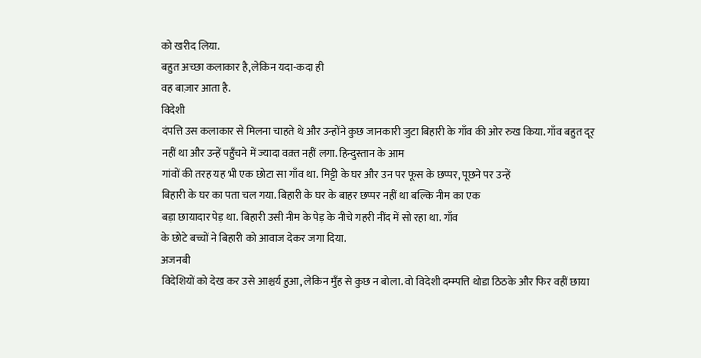को खरीद लिया.
बहुत अच्छा कलाकार है,लेकिन यदा-कदा ही
वह बाज़ार आता है.
विदेशी
दंपत्ति उस कलाकार से मिलना चाहते थे और उन्होंने कुछ जानकारी जुटा बिहारी के गाँव की ओर रुख किया. गाँव बहुत दूर
नहीं था और उन्हें पहुँचने में ज्यादा वक़्त नहीं लगा. हिन्दुस्तान के आम
गांवों की तरह यह भी एक छोटा सा गाँव था. मिट्टी के घर और उन पर फूस के छप्पर, पूछने पर उन्हें
बिहारी के घर का पता चल गया. बिहारी के घर के बाहर छप्पर नहीं था बल्कि नीम का एक
बड़ा छायादार पेड़ था. बिहारी उसी नीम के पेड़ के नीचे गहरी नींद में सो रहा था. गाँव
के छोटे बच्चों ने बिहारी को आवाज देकर जगा दिया.
अजनबी
विदेशियों को देख कर उसे आश्चर्य हुआ, लेकिन मुँह से कुछ न बोला. वो विदेशी दम्म्पत्ति थोडा ठिठके और फिर वहीं छाया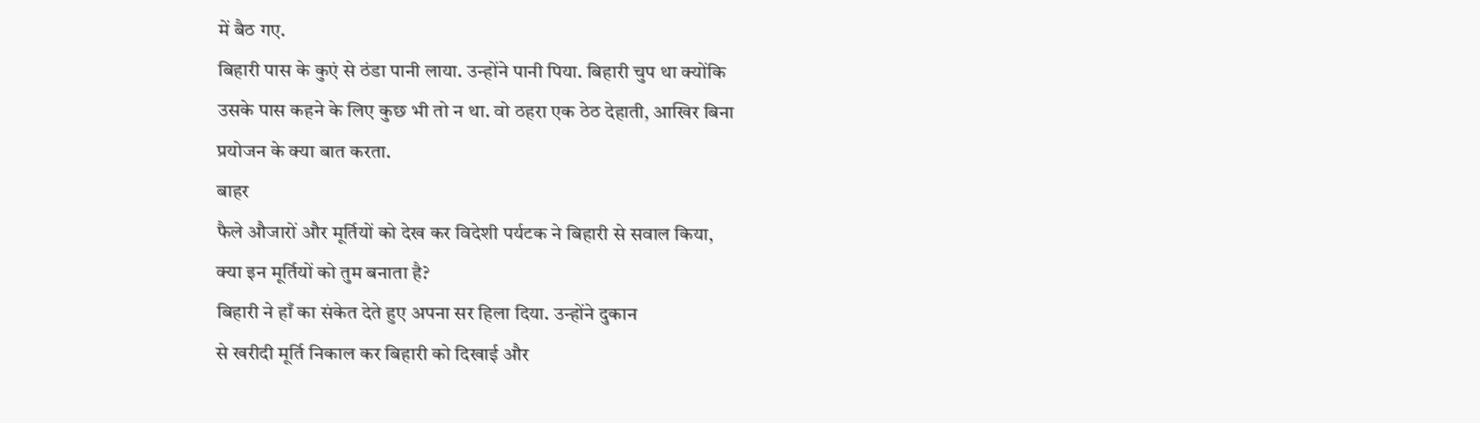में बैठ गए.
बिहारी पास के कुएं से ठंडा पानी लाया. उन्होंने पानी पिया. बिहारी चुप था क्योंकि
उसके पास कहने के लिए कुछ भी तो न था. वो ठहरा एक ठेठ देहाती, आखिर बिना
प्रयोजन के क्या बात करता.
बाहर
फैले औजारों और मूर्तियों को देख कर विदेशी पर्यटक ने बिहारी से सवाल किया,
क्या इन मूर्तियों को तुम बनाता है?
बिहारी ने हाँ का संकेत देते हुए अपना सर हिला दिया. उन्होंने दुकान
से खरीदी मूर्ति निकाल कर बिहारी को दिखाई और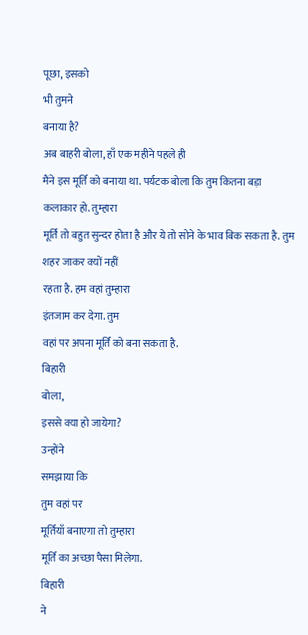पूछा, इसको
भी तुमने
बनाया है?
अब बाहरी बोला, हाँ एक महीने पहले ही
मैंने इस मूर्ति को बनाया था. पर्यटक बोला कि तुम कितना बड़ा
कलाकार हो. तुम्हारा
मूर्ति तो बहुत सुन्दर होता है और ये तो सोने के भाव बिक सकता है. तुम शहर जाकर क्यों नहीं
रहता है. हम वहां तुम्हारा
इंतजाम कर देगा. तुम
वहां पर अपना मूर्ति को बना सकता है.
बिहारी
बोला,
इससे क्या हो जायेगा?
उन्होंने
समझाया कि
तुम वहां पर
मूर्तियाँ बनाएगा तो तुम्हारा
मूर्ति का अच्छा पैसा मिलेगा.
बिहारी
ने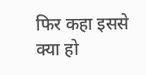फिर कहा इससे क्या हो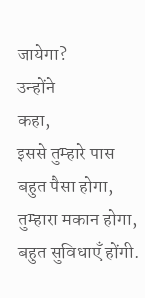जायेगा?
उन्होंने
कहा,
इससे तुम्हारे पास बहुत पैसा होगा,
तुम्हारा मकान होगा,
बहुत सुविधाएँ होंगी.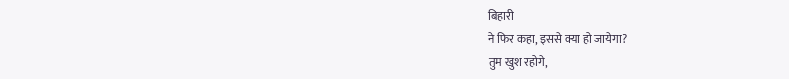बिहारी
ने फिर कहा, इससे क्या हो जायेगा?
तुम खुश रहोगे,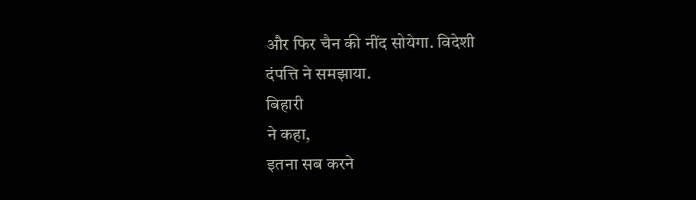और फिर चैन की नींद सोयेगा. विदेशी
दंपत्ति ने समझाया.
बिहारी
ने कहा,
इतना सब करने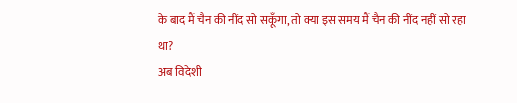के बाद मैं चैन की नींद सो सकूँगा, तो क्या इस समय मैं चैन की नींद नहीं सो रहा था?
अब विदेशी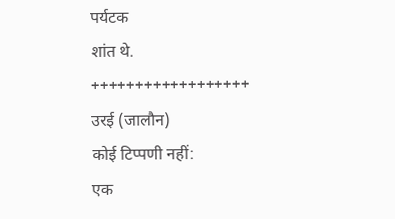पर्यटक
शांत थे.
++++++++++++++++++
उरई (जालौन)
कोई टिप्पणी नहीं:
एक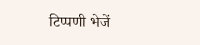टिप्पणी भेजें